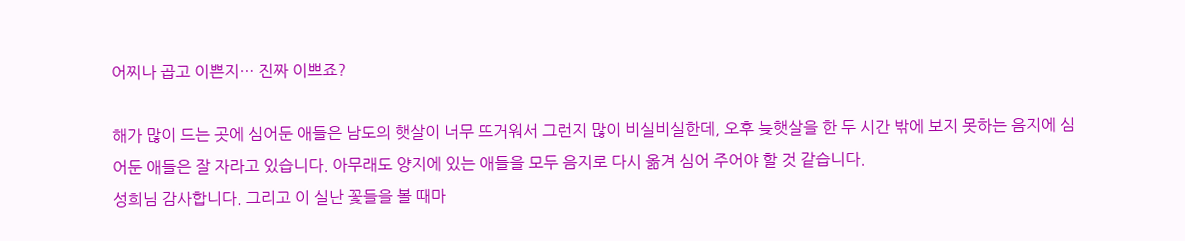어찌나 곱고 이쁜지… 진짜 이쁘죠?

해가 많이 드는 곳에 심어둔 애들은 남도의 햇살이 너무 뜨거워서 그런지 많이 비실비실한데, 오후 늦햇살을 한 두 시간 밖에 보지 못하는 음지에 심어둔 애들은 잘 자라고 있습니다. 아무래도 양지에 있는 애들을 모두 음지로 다시 옮겨 심어 주어야 할 것 같습니다.
성희님 감사합니다. 그리고 이 실난 꽃들을 볼 때마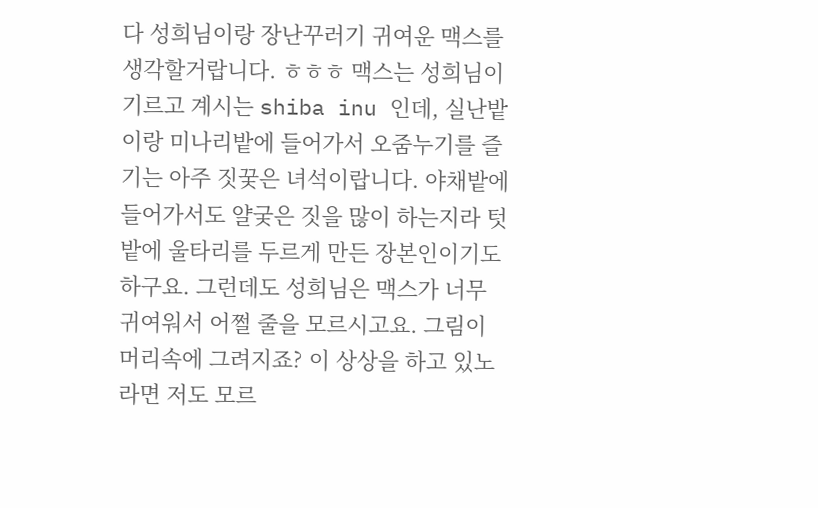다 성희님이랑 장난꾸러기 귀여운 맥스를 생각할거랍니다. ㅎㅎㅎ 맥스는 성희님이 기르고 계시는 shiba inu 인데, 실난밭이랑 미나리밭에 들어가서 오줌누기를 즐기는 아주 짓꿎은 녀석이랍니다. 야채밭에 들어가서도 얄궂은 짓을 많이 하는지라 텃밭에 울타리를 두르게 만든 장본인이기도 하구요. 그런데도 성희님은 맥스가 너무 귀여워서 어쩔 줄을 모르시고요. 그림이 머리속에 그려지죠? 이 상상을 하고 있노라면 저도 모르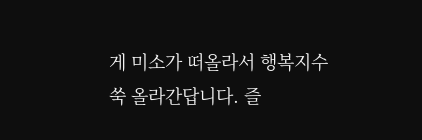게 미소가 떠올라서 행복지수 쑥 올라간답니다. 즐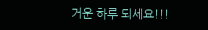거운 하루 되세요!!!